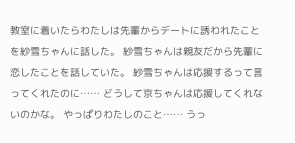教室に着いたらわたしは先輩からデートに誘われたことを紗雪ちゃんに話した。 紗雪ちゃんは親友だから先輩に 恋したことを話していた。 紗雪ちゃんは応援するって言ってくれたのに…… どうして京ちゃんは応援してくれないのかな。 やっぱりわたしのこと…… うっ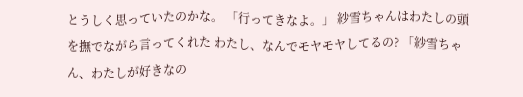とうしく思っていたのかな。 「行ってきなよ。」 紗雪ちゃんはわたしの頭を撫でながら言ってくれた わたし、なんでモヤモヤしてるの? 「紗雪ちゃん、わたしが好きなの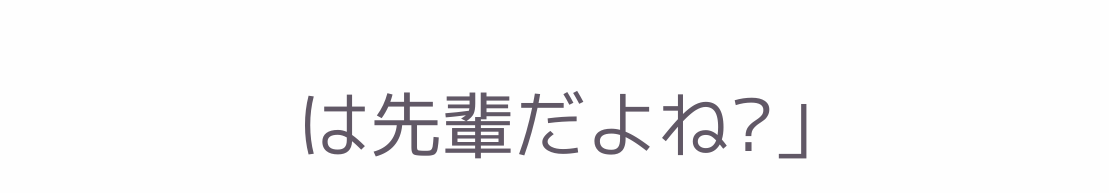は先輩だよね?」